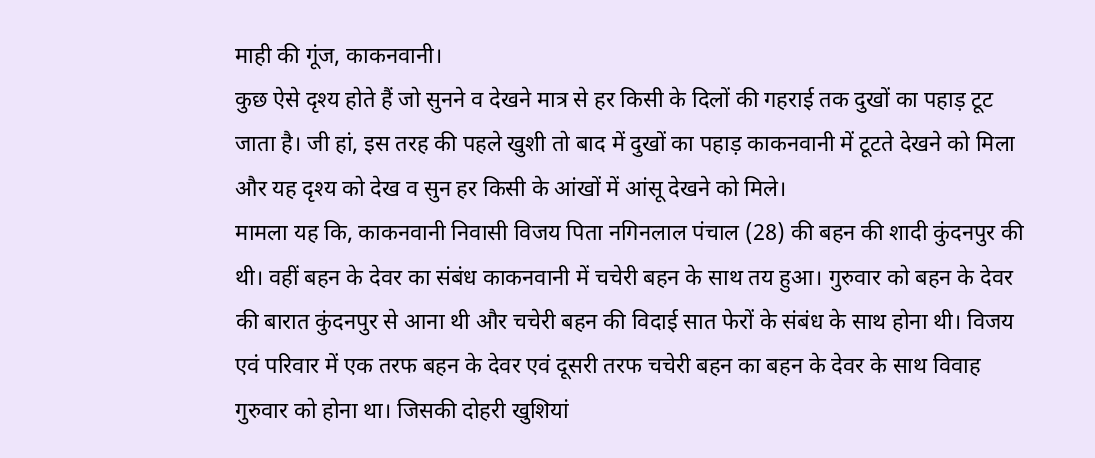माही की गूंज, काकनवानी।
कुछ ऐसे दृश्य होते हैं जो सुनने व देखने मात्र से हर किसी के दिलों की गहराई तक दुखों का पहाड़ टूट जाता है। जी हां, इस तरह की पहले खुशी तो बाद में दुखों का पहाड़ काकनवानी में टूटते देखने को मिला और यह दृश्य को देख व सुन हर किसी के आंखों में आंसू देखने को मिले।
मामला यह कि, काकनवानी निवासी विजय पिता नगिनलाल पंचाल (28) की बहन की शादी कुंदनपुर की थी। वहीं बहन के देवर का संबंध काकनवानी में चचेरी बहन के साथ तय हुआ। गुरुवार को बहन के देवर की बारात कुंदनपुर से आना थी और चचेरी बहन की विदाई सात फेरों के संबंध के साथ होना थी। विजय एवं परिवार में एक तरफ बहन के देवर एवं दूसरी तरफ चचेरी बहन का बहन के देवर के साथ विवाह गुरुवार को होना था। जिसकी दोहरी खुशियां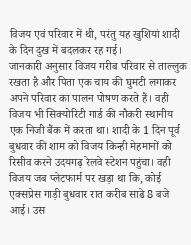विजय एवं परिवार में थी, परंतु यह खुशियां शादी के दिन दुख में बदलकर रह गई।
जानकारी अनुसार विजय गरीब परिवार से ताल्लुक रखता है और पिता एक चाय की घुमटी लगाकर अपने परिवार का पालन पोषण करते हैं। वही विजय भी सिक्योरिटी गार्ड की नौकरी स्थानीय एक निजी बैंक में करता था। शादी के 1 दिन पूर्व बुधवार की शाम को विजय किन्ही मेहमानों को रिसीव करने उदयगढ़ रेलवे स्टेशन पहुंचा। वही विजय जब प्लेटफार्म पर खड़ा था कि, कोई एक्सप्रेस गाड़ी बुधवार रात करीब साढे 8 बजे आई। उस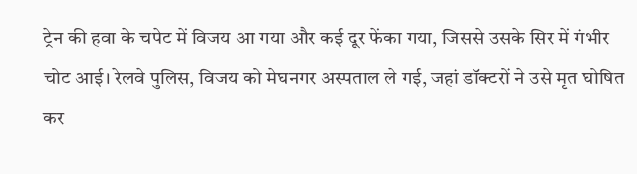ट्रेन की हवा के चपेट में विजय आ गया और कई दूर फेंका गया, जिससे उसके सिर में गंभीर चोट आई। रेलवे पुलिस, विजय को मेघनगर अस्पताल ले गई, जहां डॉक्टरों ने उसे मृत घोषित कर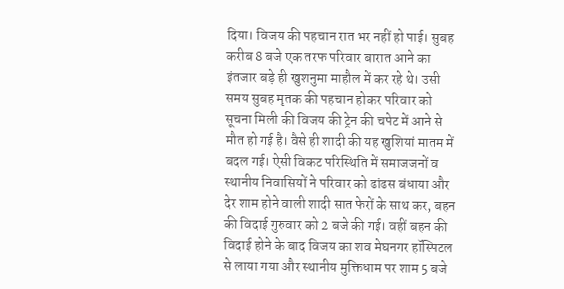दिया। विजय की पहचान रात भर नहीं हो पाई। सुबह करीब 8 बजे एक तरफ परिवार बारात आने का इंतजार बड़े ही खुशनुमा माहौल में कर रहे थे। उसी समय सुबह मृतक की पहचान होकर परिवार को सूचना मिली की विजय की ट्रेन की चपेट में आने से मौत हो गई है। वैसे ही शादी की यह खुशियां मातम में बदल गई। ऐसी विकट परिस्थिति में समाजजनों व स्थानीय निवासियों ने परिवार को ढांढस बंधाया और देर शाम होने वाली शादी सात फेरों के साथ कर, बहन की विदाई गुरुवार को 2 बजे की गई। वहीं बहन की विदाई होने के बाद विजय का शव मेघनगर हॉस्पिटल से लाया गया और स्थानीय मुक्तिधाम पर शाम 5 बजे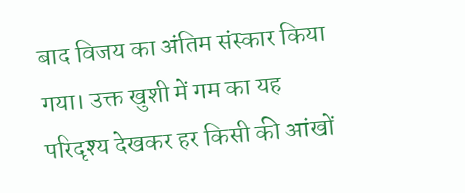बाद विजय का अंतिम संस्कार किया गया। उक्त खुशी में गम का यह परिदृश्य देखकर हर किसी की आंखों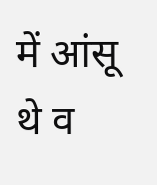में आंसू थे व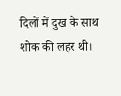दिलों में दुख के साथ शोक की लहर थी।